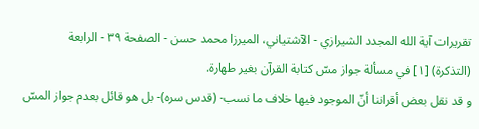تقريرات آية الله المجدد الشيرازي - الآشتياني، الميرزا محمد حسن - الصفحة ٣٩ - الرابعة
(التذكرة) [١] في مسألة جواز مسّ كتابة القرآن بغير طهارة.
و قد نقل بعض أقراننا أنّ الموجود فيها خلاف ما نسب- (قدس سره)- بل هو قائل بعدم جواز المسّ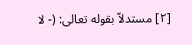[٢] مستدلاّ بقوله تعالى: (- لا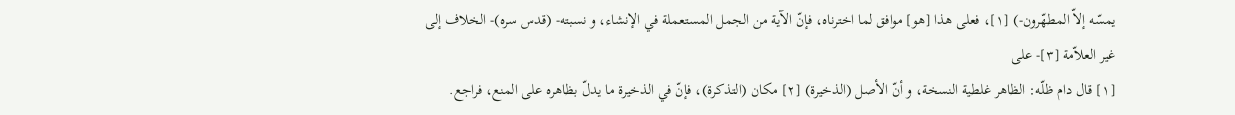يمسّه إلاّ المطهّرون-) [١]، فعلى هذا [هو] موافق لما اخترناه، فإنّ الآية من الجمل المستعملة في الإنشاء، و نسبته- (قدس سره)- الخلاف إلى غير العلاّمة [٣]- على
[١] قال دام ظلّه: الظاهر غلطية النسخة، و أنّ الأصل (الذخيرة) [٢] مكان (التذكرة)، فإنّ في الذخيرة ما يدلّ بظاهره على المنع، فراجع.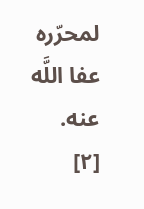لمحرّره عفا اللَّه عنه.
[٢]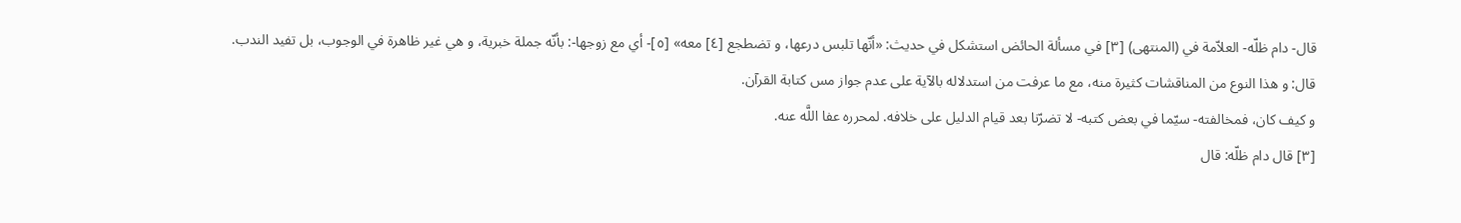قال- دام ظلّه- العلاّمة في (المنتهى) [٣] في مسألة الحائض استشكل في حديث: «أنّها تلبس درعها، و تضطجع [٤] معه» [٥]- أي مع زوجها-: بأنّه جملة خبرية، و هي غير ظاهرة في الوجوب، بل تفيد الندب.
قال: و هذا النوع من المناقشات كثيرة منه، مع ما عرفت من استدلاله بالآية على عدم جواز مس كتابة القرآن.
و كيف كان، فمخالفته- سيّما في بعض كتبه- لا تضرّنا بعد قيام الدليل على خلافه. لمحرره عفا اللَّه عنه.
[٣] قال دام ظلّه: قال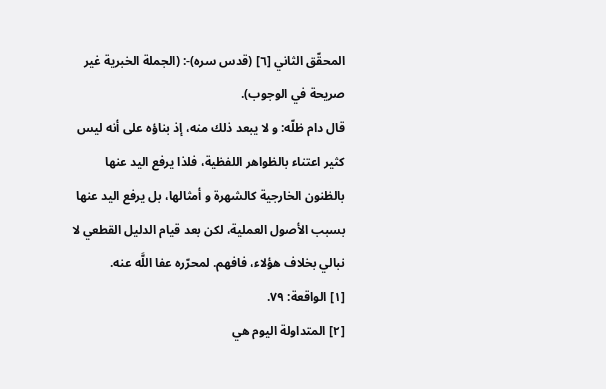المحقّق الثاني [٦] (قدس سره)-: (الجملة الخبرية غير صريحة في الوجوب).
قال دام ظلّه: و لا يبعد ذلك منه، إذ بناؤه على أنه ليس كثير اعتناء بالظواهر اللفظية، فلذا يرفع اليد عنها بالظنون الخارجية كالشهرة و أمثالها، بل يرفع اليد عنها بسبب الأصول العملية، لكن بعد قيام الدليل القطعي لا نبالي بخلاف هؤلاء، فافهم. لمحرّره عفا اللَّه عنه.
[١] الواقعة: ٧٩.
[٢] المتداولة اليوم هي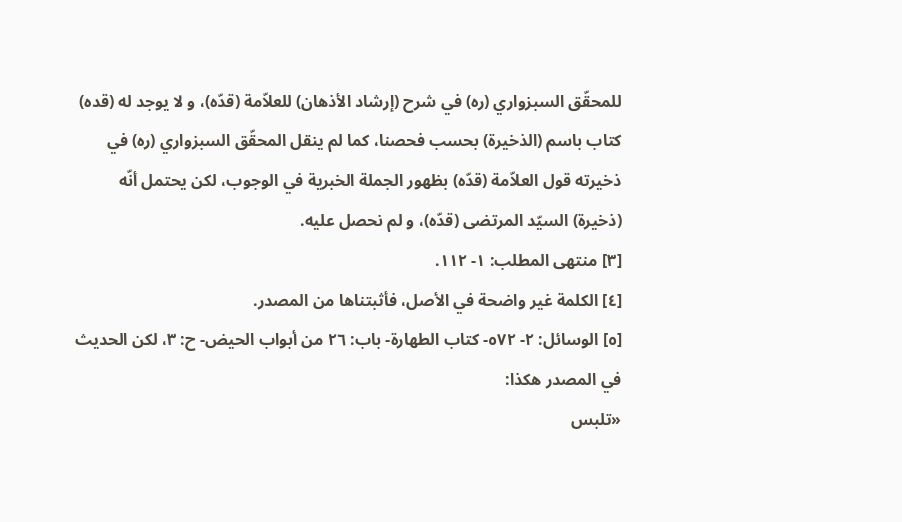للمحقّق السبزواري (ره) في شرح (إرشاد الأذهان) للعلاّمة (قدّه)، و لا يوجد له (قده) كتاب باسم (الذخيرة) بحسب فحصنا، كما لم ينقل المحقّق السبزواري (ره) في ذخيرته قول العلاّمة (قدّه) بظهور الجملة الخبرية في الوجوب، لكن يحتمل أنّه (ذخيرة) السيّد المرتضى (قدّه)، و لم نحصل عليه.
[٣] منتهى المطلب: ١- ١١٢.
[٤] الكلمة غير واضحة في الأصل، فأثبتناها من المصدر.
[٥] الوسائل: ٢- ٥٧٢- كتاب الطهارة- باب: ٢٦ من أبواب الحيض- ح: ٣، لكن الحديث في المصدر هكذا:
«تلبس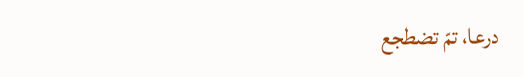درعا، تمّ تضطجع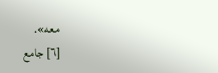معه».
[٦] جامع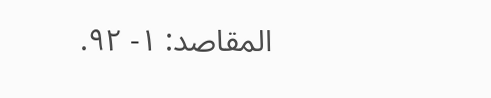المقاصد: ١- ٩٢.